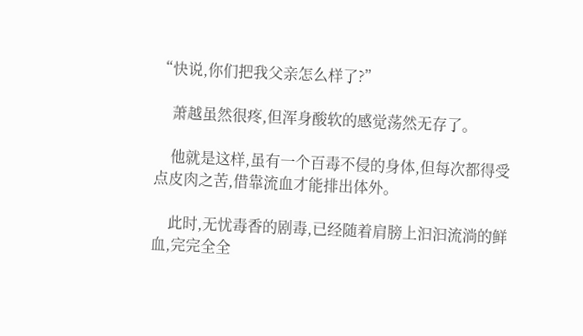“快说,你们把我父亲怎么样了?”

    萧越虽然很疼,但浑身酸软的感觉荡然无存了。

    他就是这样,虽有一个百毒不侵的身体,但每次都得受点皮肉之苦,借靠流血才能排出体外。

    此时,无忧毒香的剧毒,已经随着肩膀上汩汩流淌的鲜血,完完全全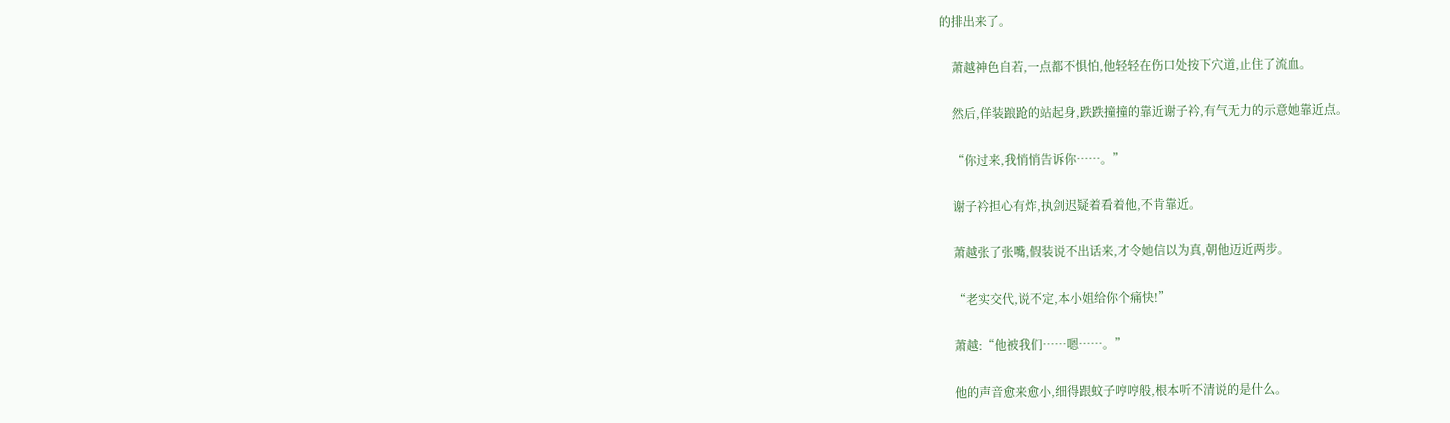的排出来了。

    萧越神色自若,一点都不惧怕,他轻轻在伤口处按下穴道,止住了流血。

    然后,佯装踉跄的站起身,跌跌撞撞的靠近谢子衿,有气无力的示意她靠近点。

    “你过来,我悄悄告诉你……。”

    谢子衿担心有炸,执剑迟疑着看着他,不肯靠近。

    萧越张了张嘴,假装说不出话来,才令她信以为真,朝他迈近两步。

    “老实交代,说不定,本小姐给你个痛快!”

    萧越:“他被我们……嗯……。”

    他的声音愈来愈小,细得跟蚊子哼哼般,根本听不清说的是什么。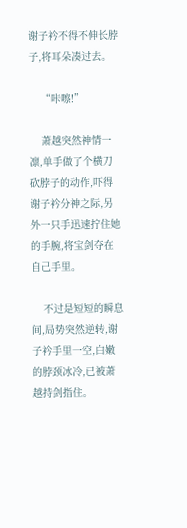谢子衿不得不伸长脖子,将耳朵凑过去。

    “咔嚓!”

    萧越突然神情一凛,单手做了个横刀砍脖子的动作,吓得谢子衿分神之际,另外一只手迅速拧住她的手腕,将宝剑夺在自己手里。

    不过是短短的瞬息间,局势突然逆转,谢子衿手里一空,白嫩的脖颈冰冷,已被萧越持剑指住。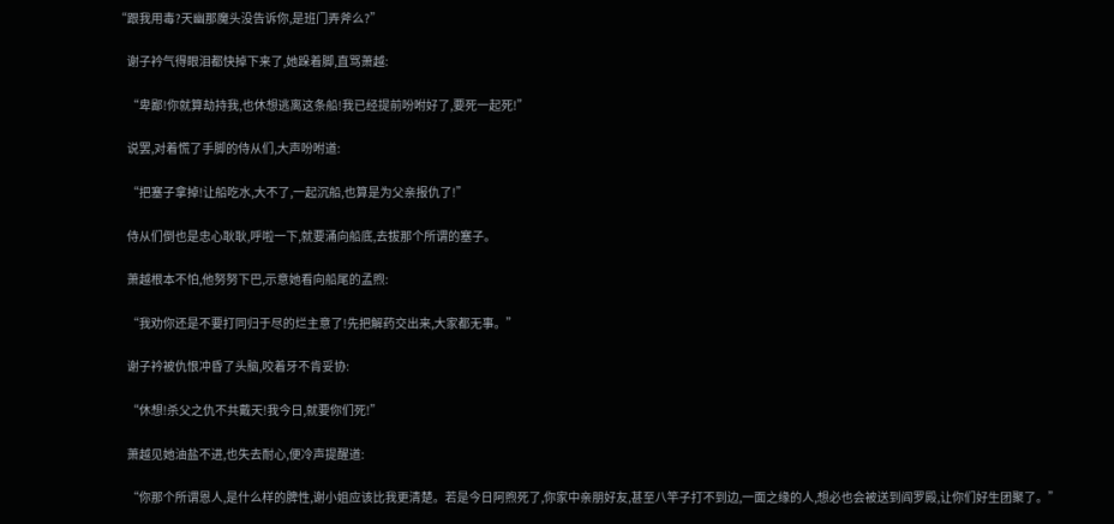“跟我用毒?天幽那魔头没告诉你,是班门弄斧么?”

    谢子衿气得眼泪都快掉下来了,她跺着脚,直骂萧越:

    “卑鄙!你就算劫持我,也休想逃离这条船!我已经提前吩咐好了,要死一起死!”

    说罢,对着慌了手脚的侍从们,大声吩咐道:

    “把塞子拿掉!让船吃水,大不了,一起沉船,也算是为父亲报仇了!”

    侍从们倒也是忠心耿耿,呼啦一下,就要涌向船底,去拔那个所谓的塞子。

    萧越根本不怕,他努努下巴,示意她看向船尾的孟煦:

    “我劝你还是不要打同归于尽的烂主意了!先把解药交出来,大家都无事。”

    谢子衿被仇恨冲昏了头脑,咬着牙不肯妥协:

    “休想!杀父之仇不共戴天!我今日,就要你们死!”

    萧越见她油盐不进,也失去耐心,便冷声提醒道:

    “你那个所谓恩人,是什么样的脾性,谢小姐应该比我更清楚。若是今日阿煦死了,你家中亲朋好友,甚至八竿子打不到边,一面之缘的人,想必也会被送到阎罗殿,让你们好生团聚了。”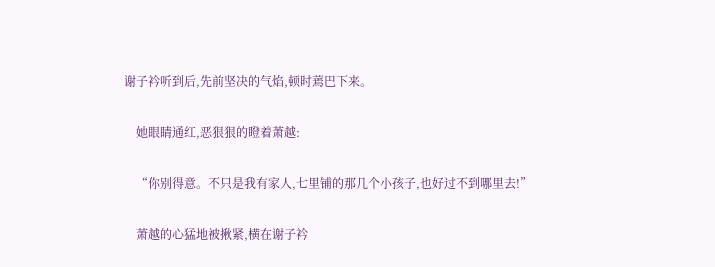谢子衿听到后,先前坚决的气焰,顿时蔫巴下来。

    她眼睛通红,恶狠狠的瞪着萧越:

    “你别得意。不只是我有家人,七里铺的那几个小孩子,也好过不到哪里去!”

    萧越的心猛地被揪紧,横在谢子衿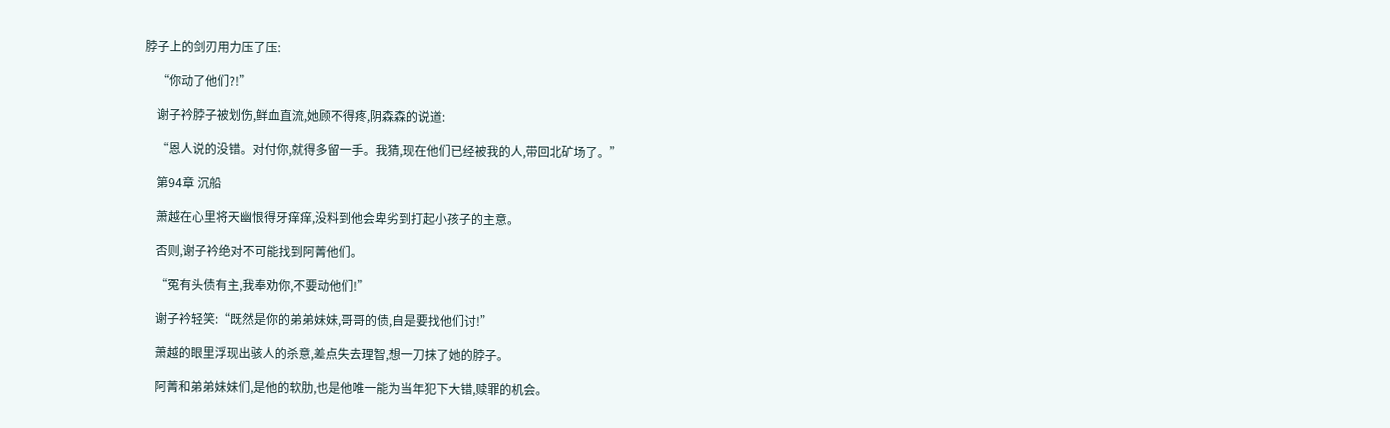脖子上的剑刃用力压了压:

    “你动了他们?!”

    谢子衿脖子被划伤,鲜血直流,她顾不得疼,阴森森的说道:

    “恩人说的没错。对付你,就得多留一手。我猜,现在他们已经被我的人,带回北矿场了。”

    第94章 沉船

    萧越在心里将天幽恨得牙痒痒,没料到他会卑劣到打起小孩子的主意。

    否则,谢子衿绝对不可能找到阿菁他们。

    “冤有头债有主,我奉劝你,不要动他们!”

    谢子衿轻笑:“既然是你的弟弟妹妹,哥哥的债,自是要找他们讨!”

    萧越的眼里浮现出骇人的杀意,差点失去理智,想一刀抹了她的脖子。

    阿菁和弟弟妹妹们,是他的软肋,也是他唯一能为当年犯下大错,赎罪的机会。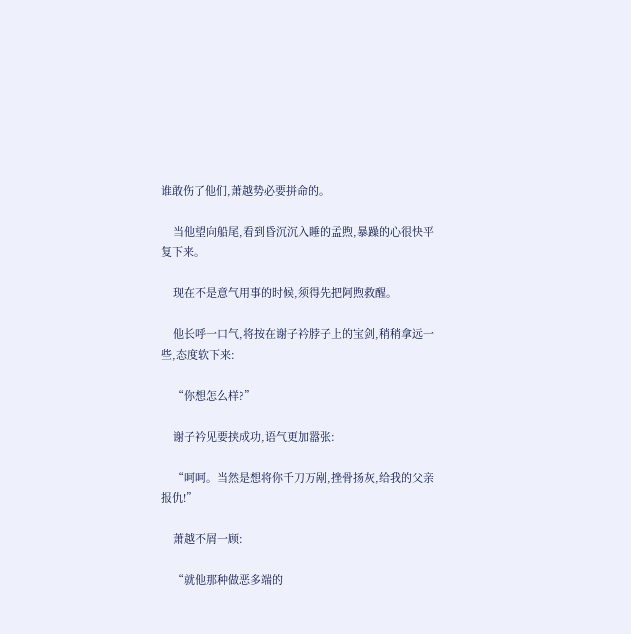谁敢伤了他们,萧越势必要拼命的。

    当他望向船尾,看到昏沉沉入睡的孟煦,暴躁的心很快平复下来。

    现在不是意气用事的时候,须得先把阿煦救醒。

    他长呼一口气,将按在谢子衿脖子上的宝剑,稍稍拿远一些,态度软下来:

    “你想怎么样?”

    谢子衿见要挟成功,语气更加嚣张:

    “呵呵。当然是想将你千刀万剐,挫骨扬灰,给我的父亲报仇!”

    萧越不屑一顾:

    “就他那种做恶多端的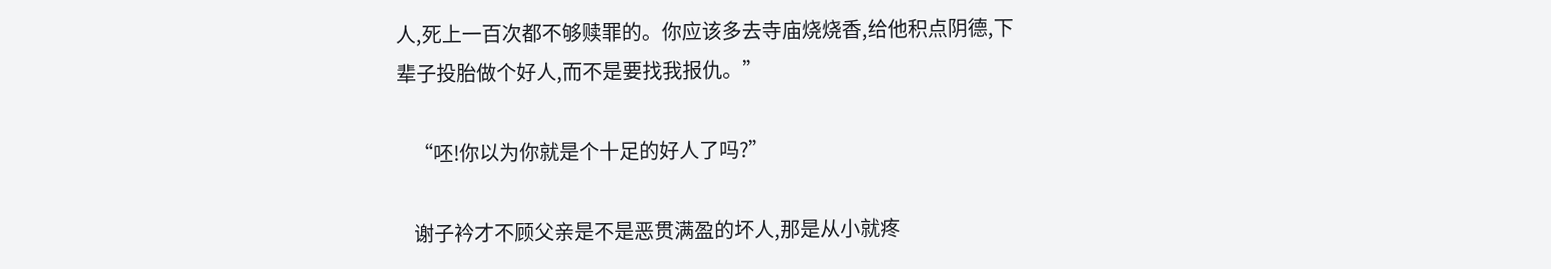人,死上一百次都不够赎罪的。你应该多去寺庙烧烧香,给他积点阴德,下辈子投胎做个好人,而不是要找我报仇。”

    “呸!你以为你就是个十足的好人了吗?”

    谢子衿才不顾父亲是不是恶贯满盈的坏人,那是从小就疼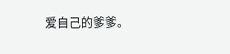爱自己的爹爹。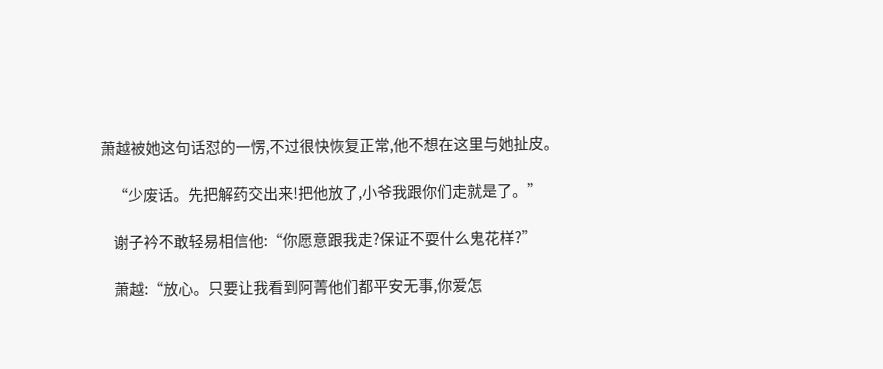萧越被她这句话怼的一愣,不过很快恢复正常,他不想在这里与她扯皮。

    “少废话。先把解药交出来!把他放了,小爷我跟你们走就是了。”

    谢子衿不敢轻易相信他:“你愿意跟我走?保证不耍什么鬼花样?”

    萧越:“放心。只要让我看到阿菁他们都平安无事,你爱怎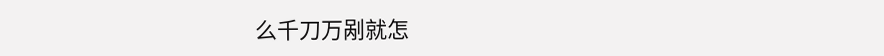么千刀万剐就怎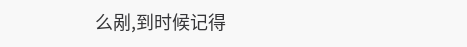么剐,到时候记得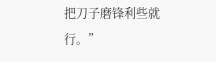把刀子磨锋利些就行。”